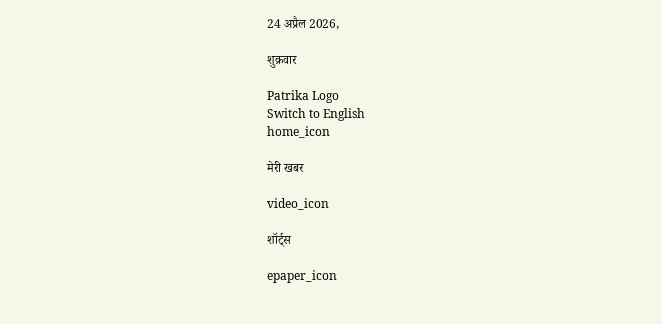24 अप्रैल 2026,

शुक्रवार

Patrika Logo
Switch to English
home_icon

मेरी खबर

video_icon

शॉर्ट्स

epaper_icon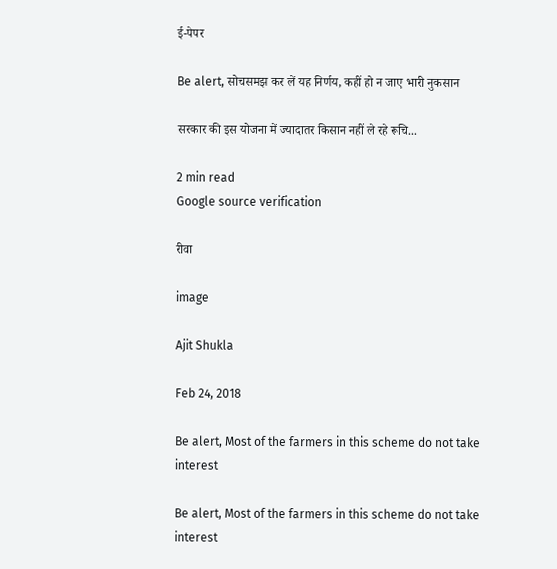ई-पेपर

Be alert, सोचसमझ कर लें यह निर्णय, कहीं हो न जाए भारी नुकसान

सरकार की इस योजना में ज्यादातर किसान नहीं ले रहे रूचि...

2 min read
Google source verification

रीवा

image

Ajit Shukla

Feb 24, 2018

Be alert, Most of the farmers in this scheme do not take interest

Be alert, Most of the farmers in this scheme do not take interest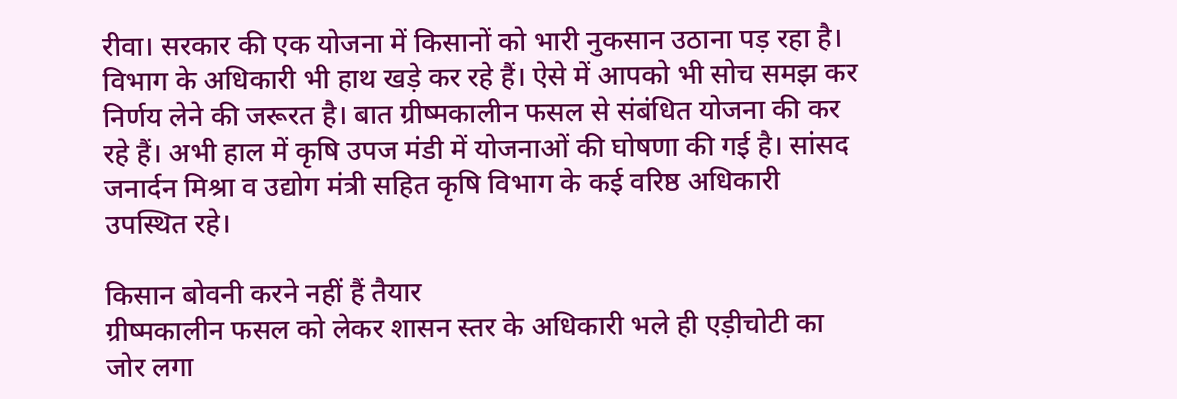रीवा। सरकार की एक योजना में किसानों को भारी नुकसान उठाना पड़ रहा है। विभाग के अधिकारी भी हाथ खड़े कर रहे हैं। ऐसे में आपको भी सोच समझ कर निर्णय लेने की जरूरत है। बात ग्रीष्मकालीन फसल से संबंधित योजना की कर रहे हैं। अभी हाल में कृषि उपज मंडी में योजनाओं की घोषणा की गई है। सांसद जनार्दन मिश्रा व उद्योग मंत्री सहित कृषि विभाग के कई वरिष्ठ अधिकारी उपस्थित रहे।

किसान बोवनी करने नहीं हैं तैयार
ग्रीष्मकालीन फसल को लेकर शासन स्तर के अधिकारी भले ही एड़ीचोटी का जोर लगा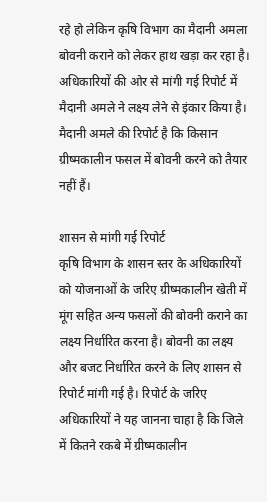रहे हो लेकिन कृषि विभाग का मैदानी अमला बोवनी कराने को लेकर हाथ खड़ा कर रहा है। अधिकारियों की ओर से मांगी गई रिपोर्ट में मैदानी अमले ने लक्ष्य लेने से इंकार किया है। मैदानी अमले की रिपोर्ट है कि किसान ग्रीष्मकालीन फसल में बोवनी करने को तैयार नहीं हैं।

शासन से मांगी गई रिपोर्ट
कृषि विभाग के शासन स्तर के अधिकारियों को योजनाओं के जरिए ग्रीष्मकालीन खेती में मूंग सहित अन्य फसलों की बोवनी कराने का लक्ष्य निर्धारित करना है। बोवनी का लक्ष्य और बजट निर्धारित करने के लिए शासन से रिपोर्ट मांगी गई है। रिपोर्ट के जरिए अधिकारियों ने यह जानना चाहा है कि जिले में कितने रकबे में ग्रीष्मकालीन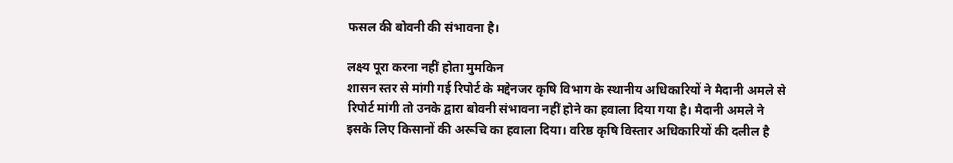फसल की बोवनी की संभावना है।

लक्ष्य पूरा करना नहीं होता मुमकिन
शासन स्तर से मांगी गई रिपोर्ट के मद्देनजर कृषि विभाग के स्थानीय अधिकारियों ने मैदानी अमले से रिपोर्ट मांगी तो उनके द्वारा बोवनी संभावना नहीं होने का हवाला दिया गया है। मैदानी अमले ने इसके लिए किसानों की अरूचि का हवाला दिया। वरिष्ठ कृषि विस्तार अधिकारियों की दलील है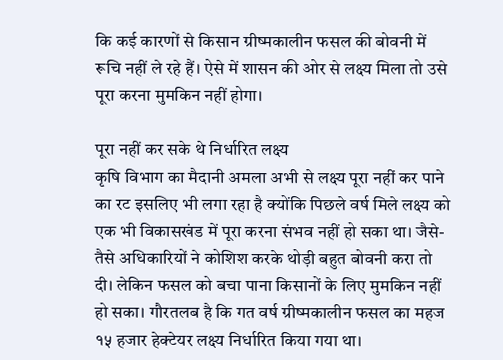कि कई कारणों से किसान ग्रीष्मकालीन फसल की बोवनी में रूचि नहीं ले रहे हैं। ऐसे में शासन की ओर से लक्ष्य मिला तो उसे पूरा करना मुमकिन नहीं होगा।

पूरा नहीं कर सके थे निर्धारित लक्ष्य
कृषि विभाग का मैदानी अमला अभी से लक्ष्य पूरा नहीं कर पाने का रट इसलिए भी लगा रहा है क्योंकि पिछले वर्ष मिले लक्ष्य को एक भी विकासखंड में पूरा करना संभव नहीं हो सका था। जैसे-तैसे अधिकारियों ने कोशिश करके थोड़ी बहुत बोवनी करा तो दी। लेकिन फसल को बचा पाना किसानों के लिए मुमकिन नहीं हो सका। गौरतलब है कि गत वर्ष ग्रीष्मकालीन फसल का महज १५ हजार हेक्टेयर लक्ष्य निर्धारित किया गया था।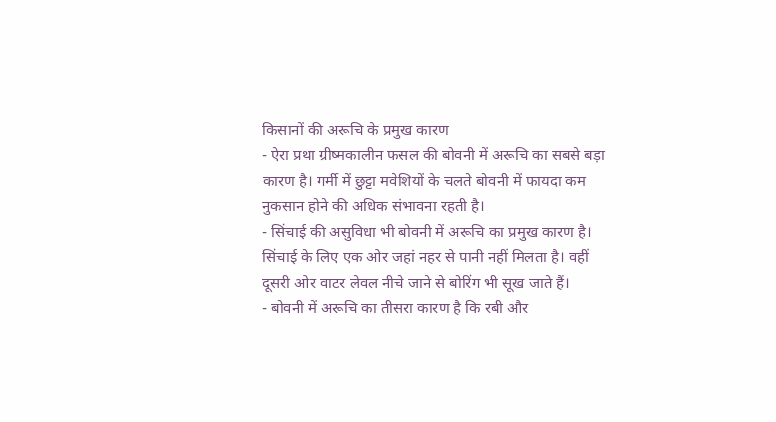किसानों की अरूचि के प्रमुख कारण
- ऐरा प्रथा ग्रीष्मकालीन फसल की बोवनी में अरूचि का सबसे बड़ा कारण है। गर्मी में छुट्टा मवेशियों के चलते बोवनी में फायदा कम नुकसान होने की अधिक संभावना रहती है।
- सिंचाई की असुविधा भी बोवनी में अरूचि का प्रमुख कारण है। सिंचाई के लिए एक ओर जहां नहर से पानी नहीं मिलता है। वहीं दूसरी ओर वाटर लेवल नीचे जाने से बोरिंग भी सूख जाते हैं।
- बोवनी में अरूचि का तीसरा कारण है कि रबी और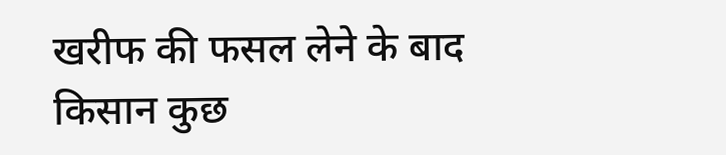खरीफ की फसल लेने के बाद किसान कुछ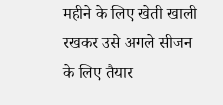महीने के लिए खेती खाली रखकर उसे अगले सीजन के लिए तैयार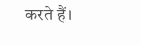करते हैं।